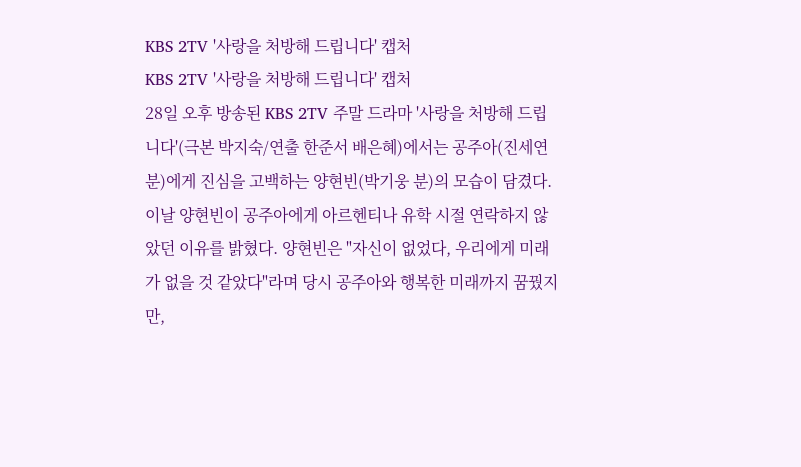KBS 2TV '사랑을 처방해 드립니다' 캡처
KBS 2TV '사랑을 처방해 드립니다' 캡처
28일 오후 방송된 KBS 2TV 주말 드라마 '사랑을 처방해 드립니다'(극본 박지숙/연출 한준서 배은혜)에서는 공주아(진세연 분)에게 진심을 고백하는 양현빈(박기웅 분)의 모습이 담겼다.
이날 양현빈이 공주아에게 아르헨티나 유학 시절 연락하지 않았던 이유를 밝혔다. 양현빈은 "자신이 없었다, 우리에게 미래가 없을 것 같았다"라며 당시 공주아와 행복한 미래까지 꿈꿨지만,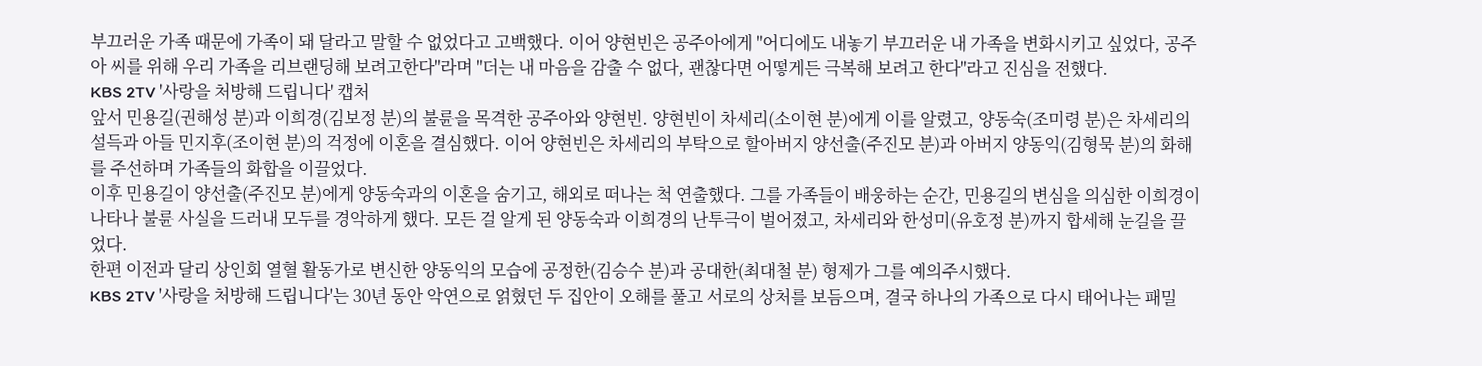부끄러운 가족 때문에 가족이 돼 달라고 말할 수 없었다고 고백했다. 이어 양현빈은 공주아에게 "어디에도 내놓기 부끄러운 내 가족을 변화시키고 싶었다, 공주아 씨를 위해 우리 가족을 리브랜딩해 보려고한다"라며 "더는 내 마음을 감출 수 없다, 괜찮다면 어떻게든 극복해 보려고 한다"라고 진심을 전했다.
KBS 2TV '사랑을 처방해 드립니다' 캡처
앞서 민용길(권해성 분)과 이희경(김보정 분)의 불륜을 목격한 공주아와 양현빈. 양현빈이 차세리(소이현 분)에게 이를 알렸고, 양동숙(조미령 분)은 차세리의 설득과 아들 민지후(조이현 분)의 걱정에 이혼을 결심했다. 이어 양현빈은 차세리의 부탁으로 할아버지 양선출(주진모 분)과 아버지 양동익(김형묵 분)의 화해를 주선하며 가족들의 화합을 이끌었다.
이후 민용길이 양선출(주진모 분)에게 양동숙과의 이혼을 숨기고, 해외로 떠나는 척 연출했다. 그를 가족들이 배웅하는 순간, 민용길의 변심을 의심한 이희경이 나타나 불륜 사실을 드러내 모두를 경악하게 했다. 모든 걸 알게 된 양동숙과 이희경의 난투극이 벌어졌고, 차세리와 한성미(유호정 분)까지 합세해 눈길을 끌었다.
한편 이전과 달리 상인회 열혈 활동가로 변신한 양동익의 모습에 공정한(김승수 분)과 공대한(최대철 분) 형제가 그를 예의주시했다.
KBS 2TV '사랑을 처방해 드립니다'는 30년 동안 악연으로 얽혔던 두 집안이 오해를 풀고 서로의 상처를 보듬으며, 결국 하나의 가족으로 다시 태어나는 패밀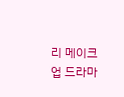리 메이크업 드라마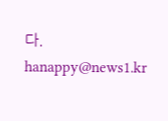다.
hanappy@news1.kr